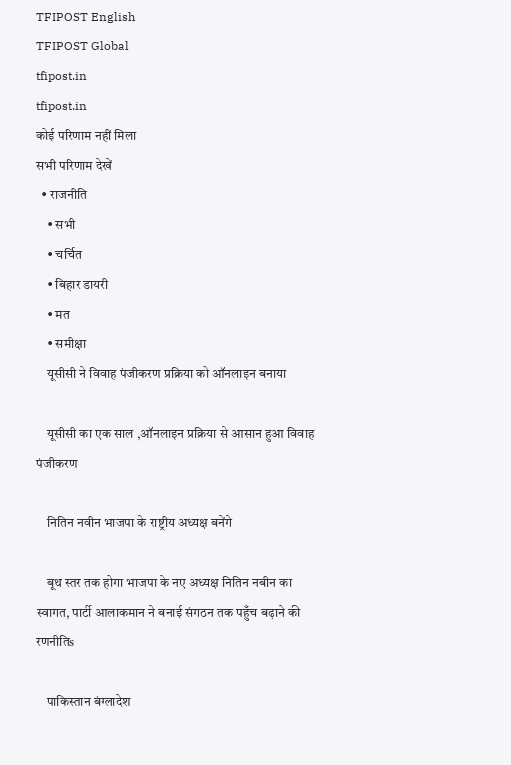TFIPOST English
TFIPOST Global
tfipost.in
tfipost.in
कोई परिणाम नहीं मिला
सभी परिणाम देखें
  • राजनीति
    • सभी
    • चर्चित
    • बिहार डायरी
    • मत
    • समीक्षा
    यूसीसी ने विवाह पंजीकरण प्रक्रिया को ऑनलाइन बनाया

    यूसीसी का एक साल ,ऑनलाइन प्रक्रिया से आसान हुआ विवाह पंजीकरण

    नितिन नवीन भाजपा के राष्ट्रीय अध्यक्ष बनेंगे

    बूथ स्तर तक होगा भाजपा के नए अध्यक्ष नितिन नबीन का स्वागत, पार्टी आलाकमान ने बनाई संगठन तक पहुँच बढ़ाने की रणनीतिs

    पाकिस्तान बंग्लादेश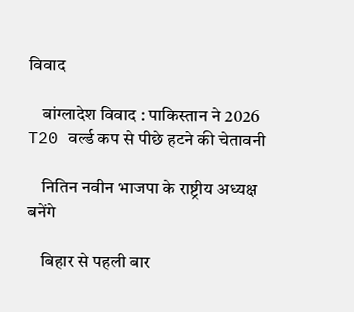विवाद

    बांग्लादेश विवाद : पाकिस्तान ने 2026 T20 वर्ल्ड कप से पीछे हटने की चेतावनी

    नितिन नवीन भाजपा के राष्ट्रीय अध्यक्ष बनेंगे

    बिहार से पहली बार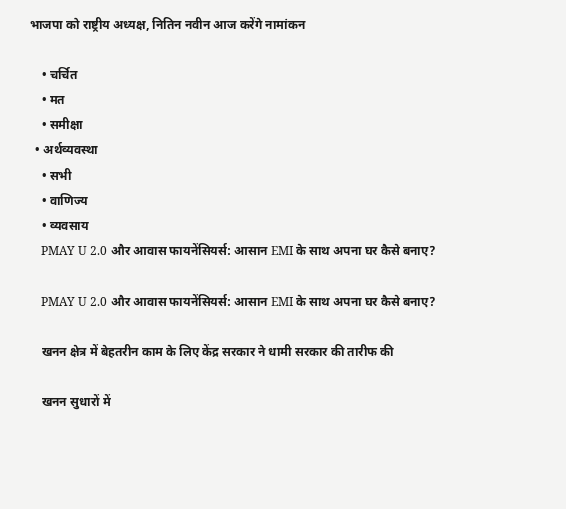भाजपा को राष्ट्रीय अध्यक्ष, नितिन नवीन आज करेंगे नामांकन

    • चर्चित
    • मत
    • समीक्षा
  • अर्थव्यवस्था
    • सभी
    • वाणिज्य
    • व्यवसाय
    PMAY U 2.0 और आवास फायनेंसियर्स: आसान EMI के साथ अपना घर कैसे बनाए?

    PMAY U 2.0 और आवास फायनेंसियर्स: आसान EMI के साथ अपना घर कैसे बनाए?

    खनन क्षेत्र में बेहतरीन काम के लिए केंद्र सरकार ने धामी सरकार की तारीफ की

    खनन सुधारों में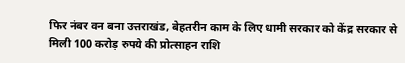फिर नंबर वन बना उत्तराखंड, बेहतरीन काम के लिए धामी सरकार को केंद्र सरकार से मिली 100 करोड़ रुपये की प्रोत्साहन राशि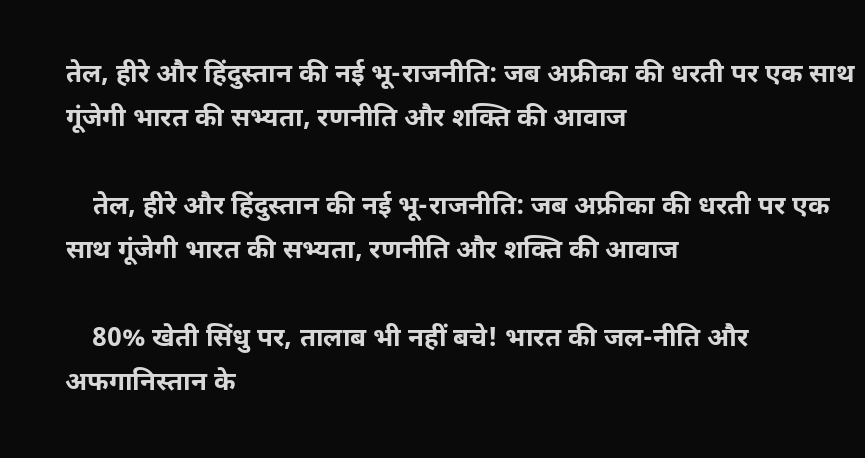तेल, हीरे और हिंदुस्तान की नई भू-राजनीति: जब अफ्रीका की धरती पर एक साथ गूंजेगी भारत की सभ्यता, रणनीति और शक्ति की आवाज

    तेल, हीरे और हिंदुस्तान की नई भू-राजनीति: जब अफ्रीका की धरती पर एक साथ गूंजेगी भारत की सभ्यता, रणनीति और शक्ति की आवाज

    80% खेती सिंधु पर, तालाब भी नहीं बचे! भारत की जल-नीति और अफगानिस्तान के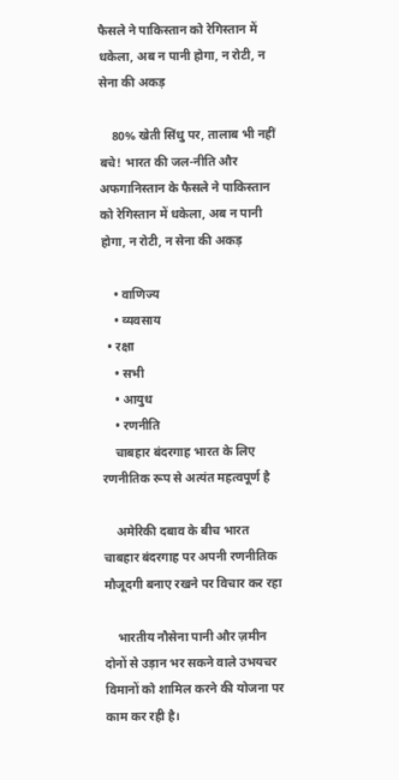फैसले ने पाकिस्तान को रेगिस्तान में धकेला, अब न पानी होगा, न रोटी, न सेना की अकड़

    80% खेती सिंधु पर, तालाब भी नहीं बचे! भारत की जल-नीति और अफगानिस्तान के फैसले ने पाकिस्तान को रेगिस्तान में धकेला, अब न पानी होगा, न रोटी, न सेना की अकड़

    • वाणिज्य
    • व्यवसाय
  • रक्षा
    • सभी
    • आयुध
    • रणनीति
    चाबहार बंदरगाह भारत के लिए रणनीतिक रूप से अत्यंत महत्वपूर्ण है

    अमेरिकी दबाव के बीच भारत चाबहार बंदरगाह पर अपनी रणनीतिक मौजूदगी बनाए रखने पर विचार कर रहा

    भारतीय नौसेना पानी और ज़मीन दोनों से उड़ान भर सकने वाले उभयचर विमानों को शामिल करने की योजना पर काम कर रही है।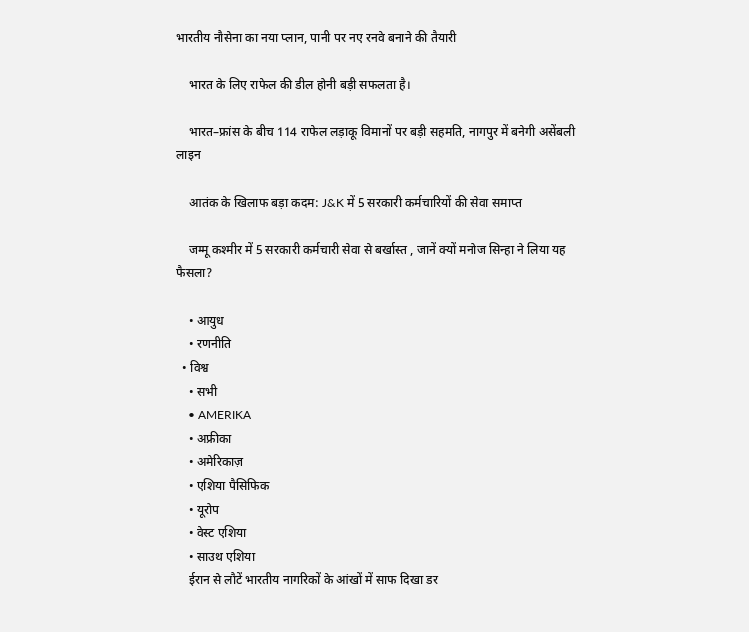भारतीय नौसेना का नया प्लान, पानी पर नए रनवे बनाने की तैयारी

    भारत के लिए राफेल की डील होनी बड़ी सफलता है।

    भारत–फ्रांस के बीच 114 राफेल लड़ाकू विमानों पर बड़ी सहमति, नागपुर में बनेगी असेंबली लाइन

    आतंक के खिलाफ बड़ा कदम: J&K में 5 सरकारी कर्मचारियों की सेवा समाप्त

    जम्मू कश्मीर में 5 सरकारी कर्मचारी सेवा से बर्खास्त , जानें क्यों मनोज सिन्हा ने लिया यह फैसला?

    • आयुध
    • रणनीति
  • विश्व
    • सभी
    • AMERIKA
    • अफ्रीका
    • अमेरिकाज़
    • एशिया पैसिफिक
    • यूरोप
    • वेस्ट एशिया
    • साउथ एशिया
    ईरान से लौटें भारतीय नागरिकों के आंखों में साफ दिखा डर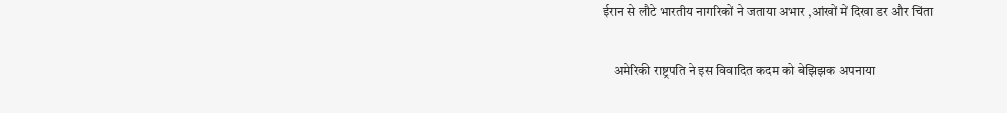ईरान से लौटे भारतीय नागरिकों ने जताया अभार ,आंखों में दिखा डर और चिंता

    अमेरिकी राष्ट्रपति ने इस विवादित कदम को बेझिझक अपनाया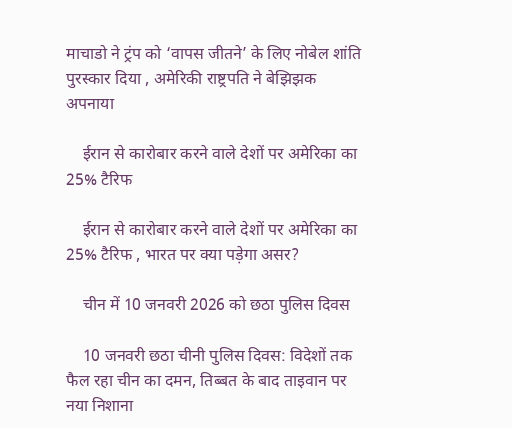माचाडो ने ट्रंप को ‘वापस जीतने’ के लिए नोबेल शांति पुरस्कार दिया , अमेरिकी राष्ट्रपति ने बेझिझक अपनाया

    ईरान से कारोबार करने वाले देशों पर अमेरिका का 25% टैरिफ

    ईरान से कारोबार करने वाले देशों पर अमेरिका का 25% टैरिफ , भारत पर क्या पड़ेगा असर?

    चीन में 10 जनवरी 2026 को छठा पुलिस दिवस

    10 जनवरी छठा चीनी पुलिस दिवस: विदेशों तक फैल रहा चीन का दमन, तिब्बत के बाद ताइवान पर नया निशाना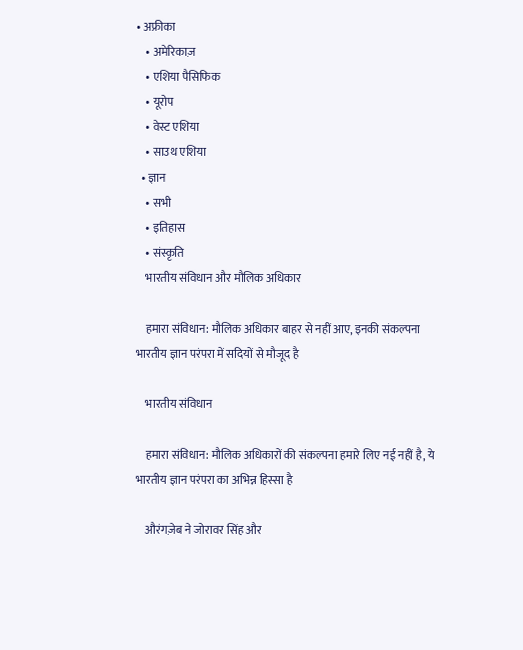• अफ्रीका
    • अमेरिकाज़
    • एशिया पैसिफिक
    • यूरोप
    • वेस्ट एशिया
    • साउथ एशिया
  • ज्ञान
    • सभी
    • इतिहास
    • संस्कृति
    भारतीय संविधान और मौलिक अधिकार

    हमारा संविधान: मौलिक अधिकार बाहर से नहीं आए, इनकी संकल्पना भारतीय ज्ञान परंपरा में सदियों से मौजूद है

    भारतीय संविधान

    हमारा संविधान: मौलिक अधिकारों की संकल्पना हमारे लिए नई नहीं है, ये भारतीय ज्ञान परंपरा का अभिन्न हिस्सा है

    औरंगज़ेब ने जोरावर सिंह और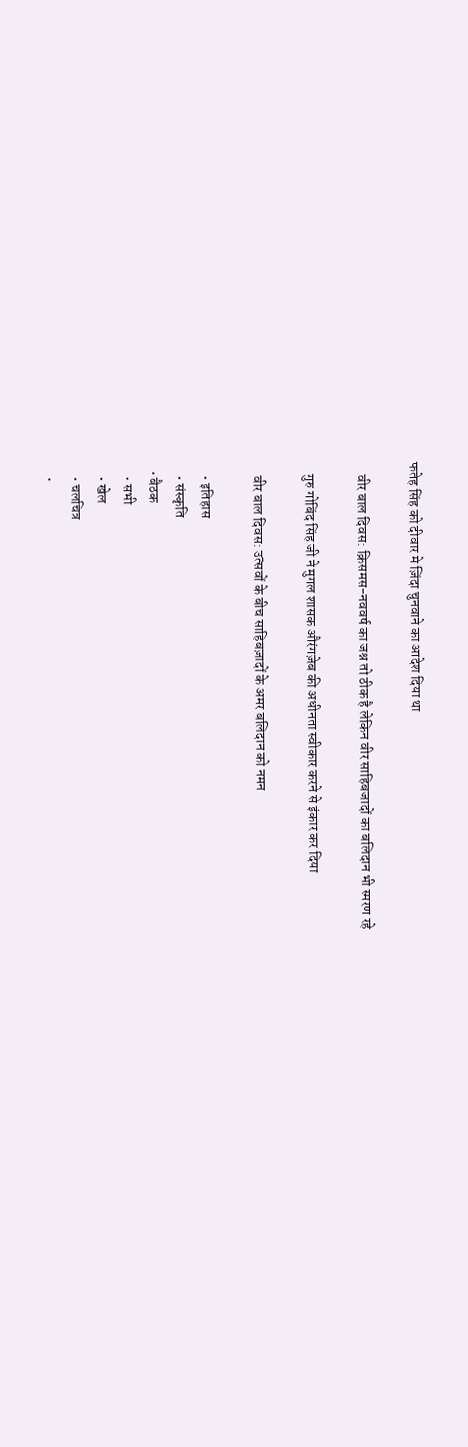फतेह सिंह को दीवार मे ज़िंदा चुनवाने का आदेश दिया था

    वीर बाल दिवस: क्रिसमस-नववर्ष का जश्न तो ठीक है लेकिन वीर साहिबजादों का बलिदान भी स्मरण रहे

    गुरु गोबिंद सिंह जी ने मुगल शासक औरंगज़ेब की अधीनता स्वीकार करने से इंकार कर दिया

    वीर बाल दिवस: उत्सवों के बीच साहिबज़ादों के अमर बलिदान को नमन

    • इतिहास
    • संस्कृति
  • बैठक
    • सभी
    • खेल
    • चलचित्र
    •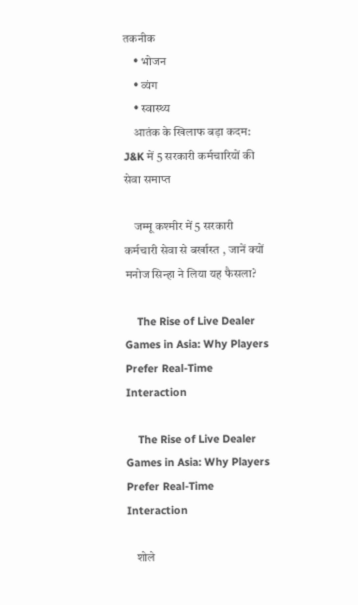तकनीक
    • भोजन
    • व्यंग
    • स्वास्थ्य
    आतंक के खिलाफ बड़ा कदम: J&K में 5 सरकारी कर्मचारियों की सेवा समाप्त

    जम्मू कश्मीर में 5 सरकारी कर्मचारी सेवा से बर्खास्त , जानें क्यों मनोज सिन्हा ने लिया यह फैसला?

    The Rise of Live Dealer Games in Asia: Why Players Prefer Real-Time Interaction

    The Rise of Live Dealer Games in Asia: Why Players Prefer Real-Time Interaction

    शोले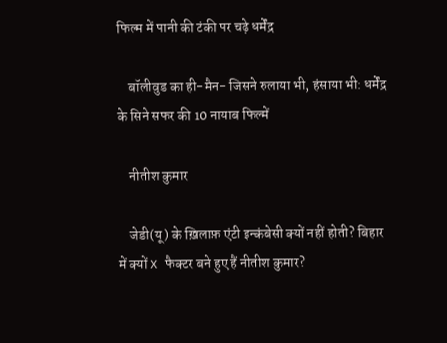फिल्म में पानी की टंकी पर चढ़े धर्मेंद्र

    बॉलीवुड का ही-मैन- जिसने रुलाया भी, हंसाया भी: धर्मेंद्र के सिने सफर की 10 नायाब फिल्में

    नीतीश कुमार

    जेडी(यू) के ख़िलाफ़ एंटी इन्कंबेसी क्यों नहीं होती? बिहार में क्यों X फैक्टर बने हुए हैं नीतीश कुमार?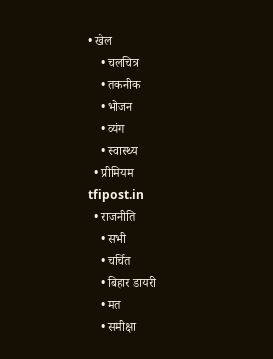• खेल
    • चलचित्र
    • तकनीक
    • भोजन
    • व्यंग
    • स्वास्थ्य
  • प्रीमियम
tfipost.in
  • राजनीति
    • सभी
    • चर्चित
    • बिहार डायरी
    • मत
    • समीक्षा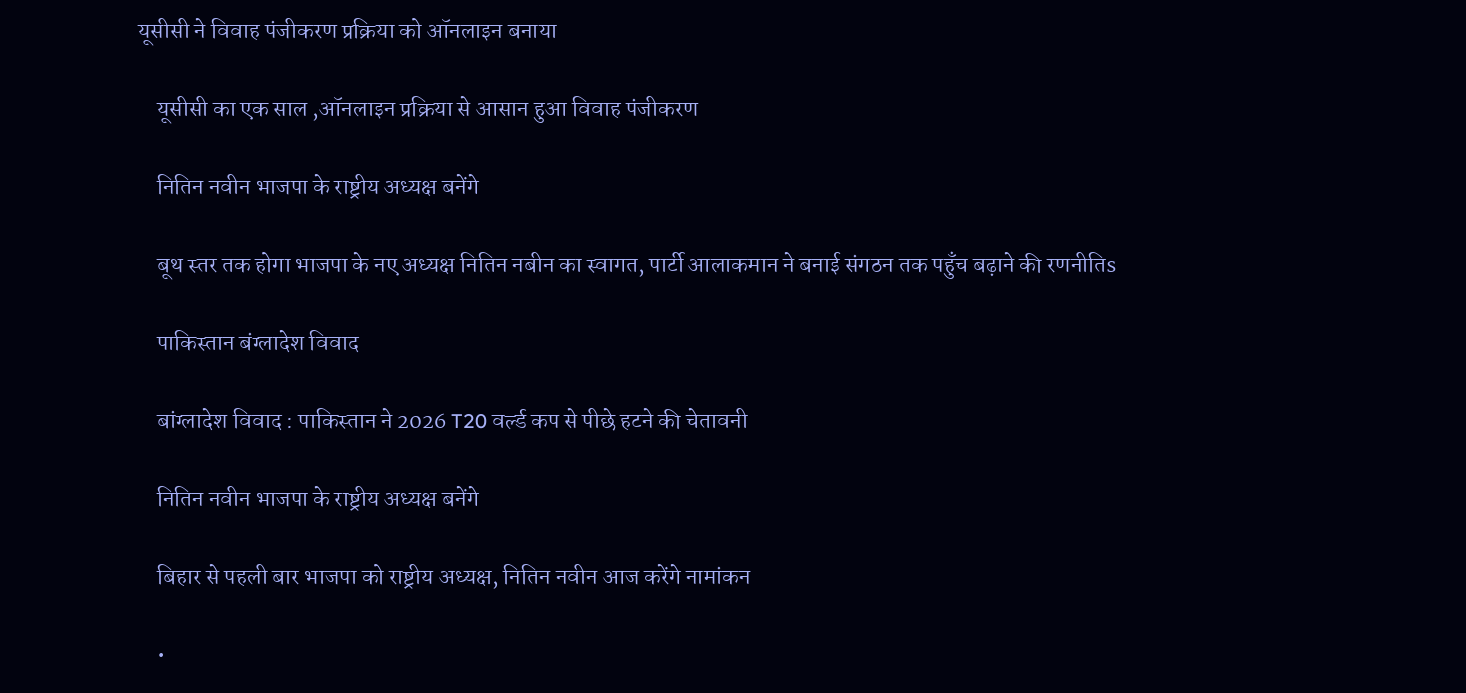यूसीसी ने विवाह पंजीकरण प्रक्रिया को ऑनलाइन बनाया

    यूसीसी का एक साल ,ऑनलाइन प्रक्रिया से आसान हुआ विवाह पंजीकरण

    नितिन नवीन भाजपा के राष्ट्रीय अध्यक्ष बनेंगे

    बूथ स्तर तक होगा भाजपा के नए अध्यक्ष नितिन नबीन का स्वागत, पार्टी आलाकमान ने बनाई संगठन तक पहुँच बढ़ाने की रणनीतिs

    पाकिस्तान बंग्लादेश विवाद

    बांग्लादेश विवाद : पाकिस्तान ने 2026 T20 वर्ल्ड कप से पीछे हटने की चेतावनी

    नितिन नवीन भाजपा के राष्ट्रीय अध्यक्ष बनेंगे

    बिहार से पहली बार भाजपा को राष्ट्रीय अध्यक्ष, नितिन नवीन आज करेंगे नामांकन

    •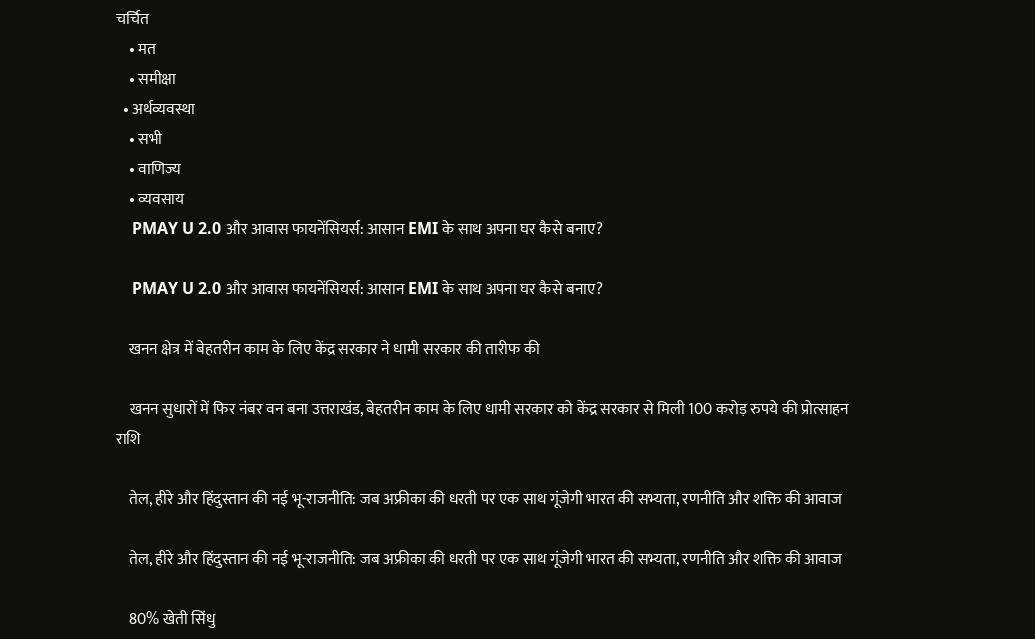चर्चित
    • मत
    • समीक्षा
  • अर्थव्यवस्था
    • सभी
    • वाणिज्य
    • व्यवसाय
    PMAY U 2.0 और आवास फायनेंसियर्स: आसान EMI के साथ अपना घर कैसे बनाए?

    PMAY U 2.0 और आवास फायनेंसियर्स: आसान EMI के साथ अपना घर कैसे बनाए?

    खनन क्षेत्र में बेहतरीन काम के लिए केंद्र सरकार ने धामी सरकार की तारीफ की

    खनन सुधारों में फिर नंबर वन बना उत्तराखंड, बेहतरीन काम के लिए धामी सरकार को केंद्र सरकार से मिली 100 करोड़ रुपये की प्रोत्साहन राशि

    तेल, हीरे और हिंदुस्तान की नई भू-राजनीति: जब अफ्रीका की धरती पर एक साथ गूंजेगी भारत की सभ्यता, रणनीति और शक्ति की आवाज

    तेल, हीरे और हिंदुस्तान की नई भू-राजनीति: जब अफ्रीका की धरती पर एक साथ गूंजेगी भारत की सभ्यता, रणनीति और शक्ति की आवाज

    80% खेती सिंधु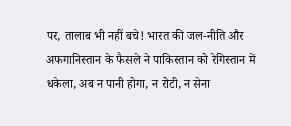पर, तालाब भी नहीं बचे! भारत की जल-नीति और अफगानिस्तान के फैसले ने पाकिस्तान को रेगिस्तान में धकेला, अब न पानी होगा, न रोटी, न सेना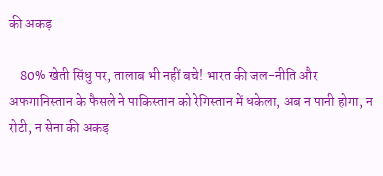की अकड़

    80% खेती सिंधु पर, तालाब भी नहीं बचे! भारत की जल-नीति और अफगानिस्तान के फैसले ने पाकिस्तान को रेगिस्तान में धकेला, अब न पानी होगा, न रोटी, न सेना की अकड़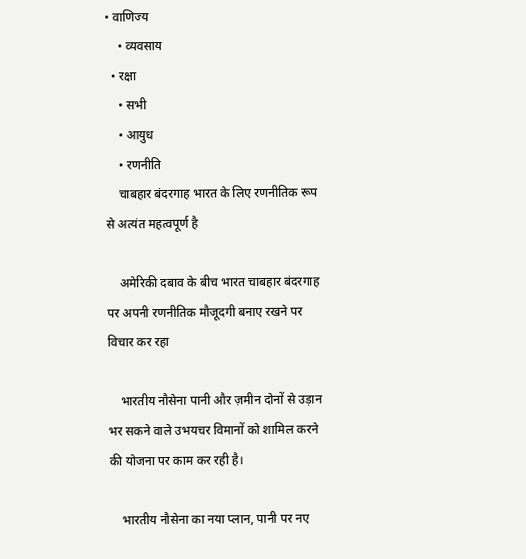• वाणिज्य
    • व्यवसाय
  • रक्षा
    • सभी
    • आयुध
    • रणनीति
    चाबहार बंदरगाह भारत के लिए रणनीतिक रूप से अत्यंत महत्वपूर्ण है

    अमेरिकी दबाव के बीच भारत चाबहार बंदरगाह पर अपनी रणनीतिक मौजूदगी बनाए रखने पर विचार कर रहा

    भारतीय नौसेना पानी और ज़मीन दोनों से उड़ान भर सकने वाले उभयचर विमानों को शामिल करने की योजना पर काम कर रही है।

    भारतीय नौसेना का नया प्लान, पानी पर नए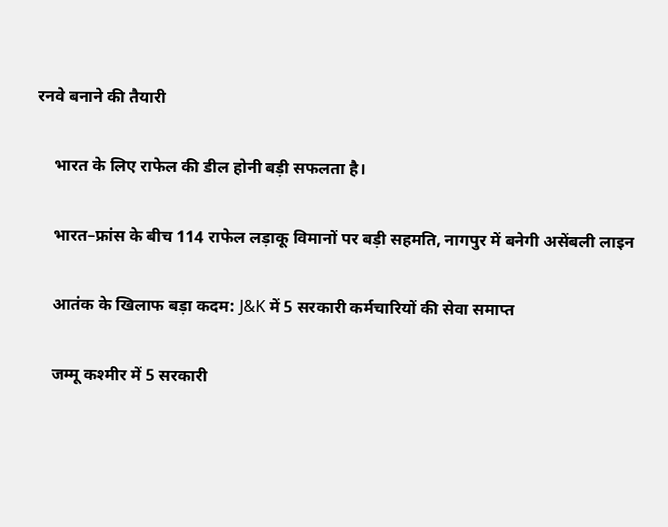रनवे बनाने की तैयारी

    भारत के लिए राफेल की डील होनी बड़ी सफलता है।

    भारत–फ्रांस के बीच 114 राफेल लड़ाकू विमानों पर बड़ी सहमति, नागपुर में बनेगी असेंबली लाइन

    आतंक के खिलाफ बड़ा कदम: J&K में 5 सरकारी कर्मचारियों की सेवा समाप्त

    जम्मू कश्मीर में 5 सरकारी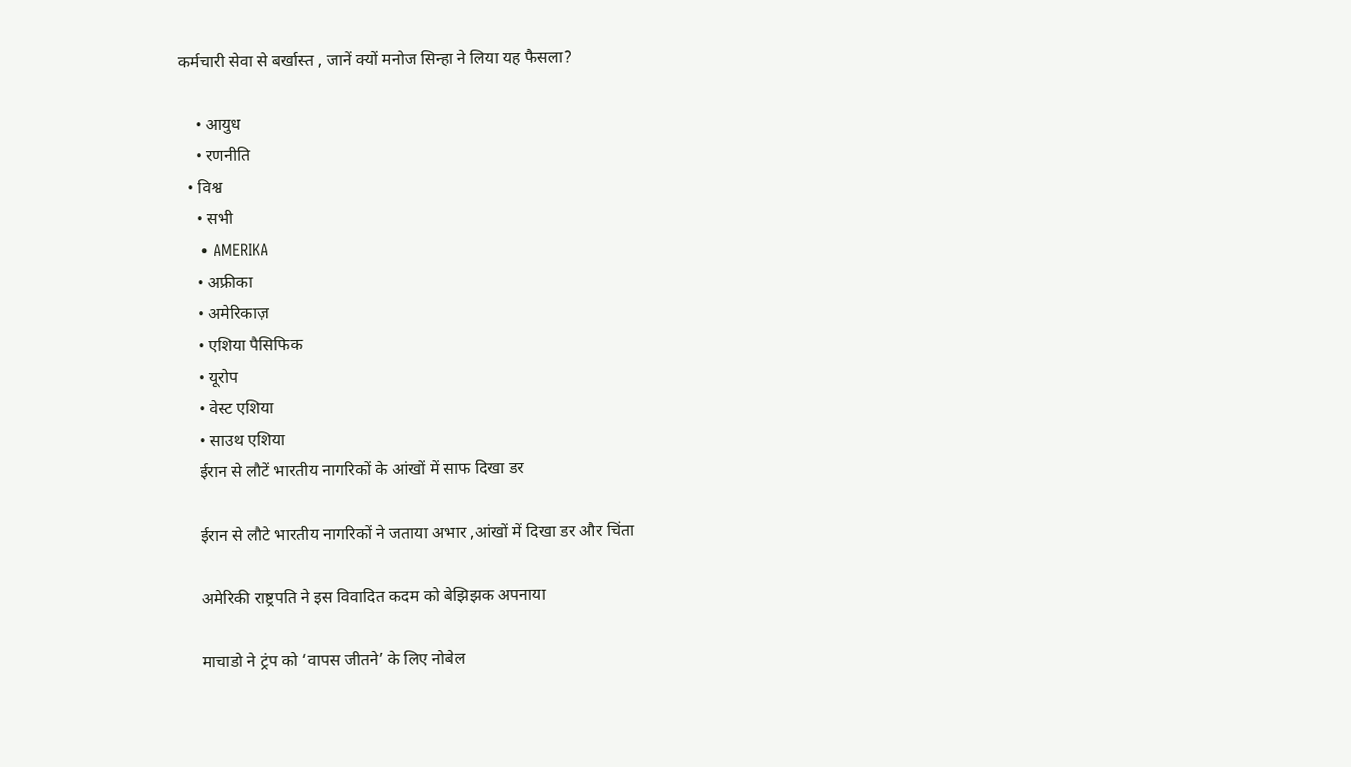कर्मचारी सेवा से बर्खास्त , जानें क्यों मनोज सिन्हा ने लिया यह फैसला?

    • आयुध
    • रणनीति
  • विश्व
    • सभी
    • AMERIKA
    • अफ्रीका
    • अमेरिकाज़
    • एशिया पैसिफिक
    • यूरोप
    • वेस्ट एशिया
    • साउथ एशिया
    ईरान से लौटें भारतीय नागरिकों के आंखों में साफ दिखा डर

    ईरान से लौटे भारतीय नागरिकों ने जताया अभार ,आंखों में दिखा डर और चिंता

    अमेरिकी राष्ट्रपति ने इस विवादित कदम को बेझिझक अपनाया

    माचाडो ने ट्रंप को ‘वापस जीतने’ के लिए नोबेल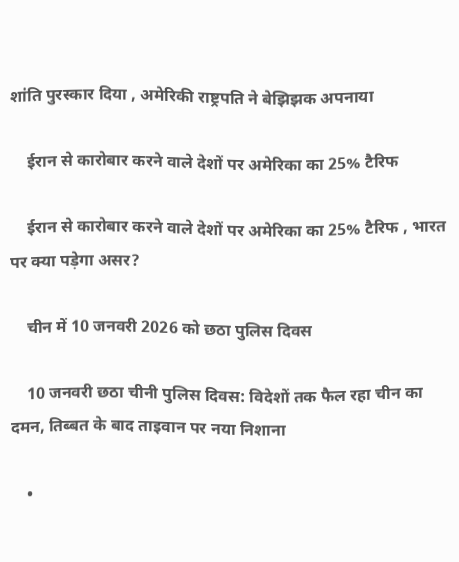शांति पुरस्कार दिया , अमेरिकी राष्ट्रपति ने बेझिझक अपनाया

    ईरान से कारोबार करने वाले देशों पर अमेरिका का 25% टैरिफ

    ईरान से कारोबार करने वाले देशों पर अमेरिका का 25% टैरिफ , भारत पर क्या पड़ेगा असर?

    चीन में 10 जनवरी 2026 को छठा पुलिस दिवस

    10 जनवरी छठा चीनी पुलिस दिवस: विदेशों तक फैल रहा चीन का दमन, तिब्बत के बाद ताइवान पर नया निशाना

    •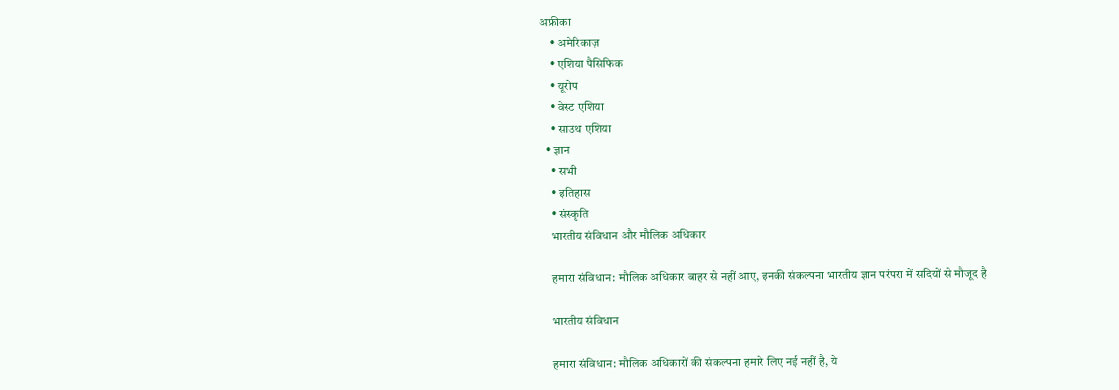अफ्रीका
    • अमेरिकाज़
    • एशिया पैसिफिक
    • यूरोप
    • वेस्ट एशिया
    • साउथ एशिया
  • ज्ञान
    • सभी
    • इतिहास
    • संस्कृति
    भारतीय संविधान और मौलिक अधिकार

    हमारा संविधान: मौलिक अधिकार बाहर से नहीं आए, इनकी संकल्पना भारतीय ज्ञान परंपरा में सदियों से मौजूद है

    भारतीय संविधान

    हमारा संविधान: मौलिक अधिकारों की संकल्पना हमारे लिए नई नहीं है, ये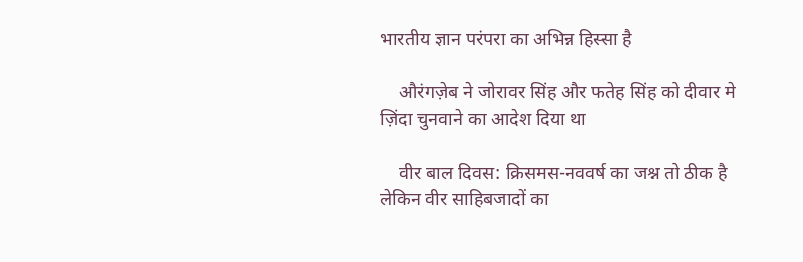भारतीय ज्ञान परंपरा का अभिन्न हिस्सा है

    औरंगज़ेब ने जोरावर सिंह और फतेह सिंह को दीवार मे ज़िंदा चुनवाने का आदेश दिया था

    वीर बाल दिवस: क्रिसमस-नववर्ष का जश्न तो ठीक है लेकिन वीर साहिबजादों का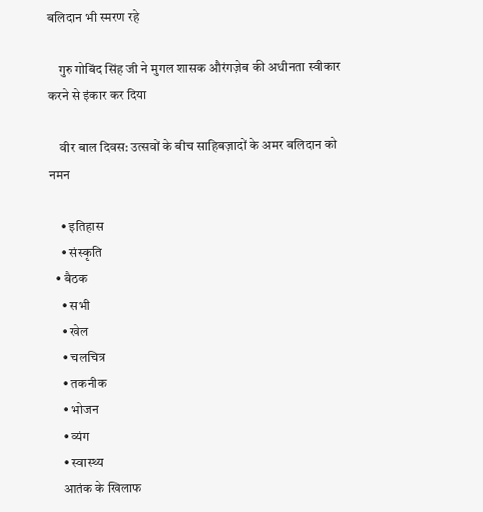बलिदान भी स्मरण रहे

    गुरु गोबिंद सिंह जी ने मुगल शासक औरंगज़ेब की अधीनता स्वीकार करने से इंकार कर दिया

    वीर बाल दिवस: उत्सवों के बीच साहिबज़ादों के अमर बलिदान को नमन

    • इतिहास
    • संस्कृति
  • बैठक
    • सभी
    • खेल
    • चलचित्र
    • तकनीक
    • भोजन
    • व्यंग
    • स्वास्थ्य
    आतंक के खिलाफ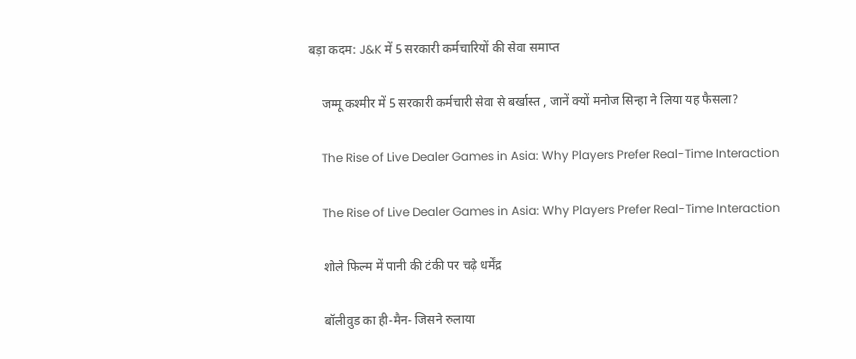बड़ा कदम: J&K में 5 सरकारी कर्मचारियों की सेवा समाप्त

    जम्मू कश्मीर में 5 सरकारी कर्मचारी सेवा से बर्खास्त , जानें क्यों मनोज सिन्हा ने लिया यह फैसला?

    The Rise of Live Dealer Games in Asia: Why Players Prefer Real-Time Interaction

    The Rise of Live Dealer Games in Asia: Why Players Prefer Real-Time Interaction

    शोले फिल्म में पानी की टंकी पर चढ़े धर्मेंद्र

    बॉलीवुड का ही-मैन- जिसने रुलाया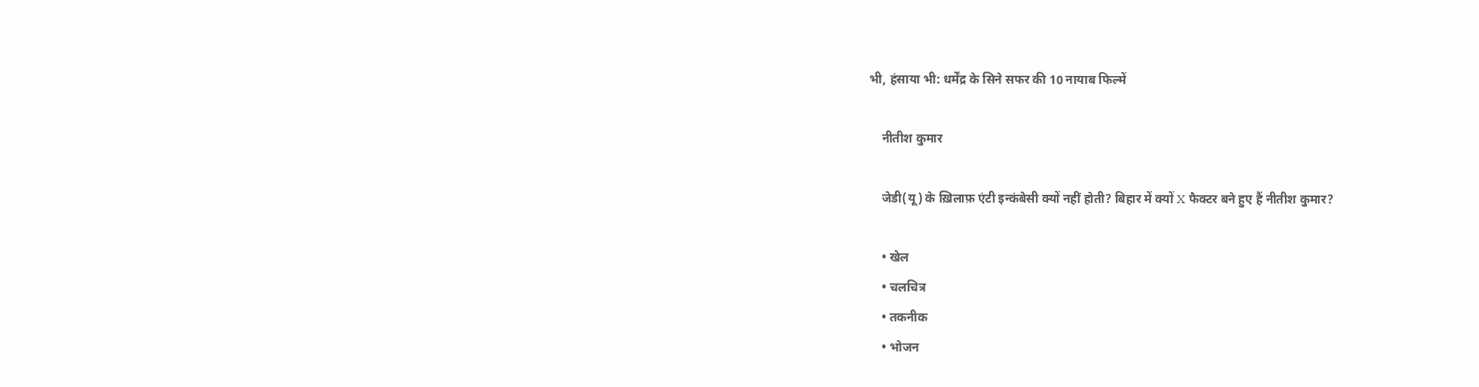भी, हंसाया भी: धर्मेंद्र के सिने सफर की 10 नायाब फिल्में

    नीतीश कुमार

    जेडी(यू) के ख़िलाफ़ एंटी इन्कंबेसी क्यों नहीं होती? बिहार में क्यों X फैक्टर बने हुए हैं नीतीश कुमार?

    • खेल
    • चलचित्र
    • तकनीक
    • भोजन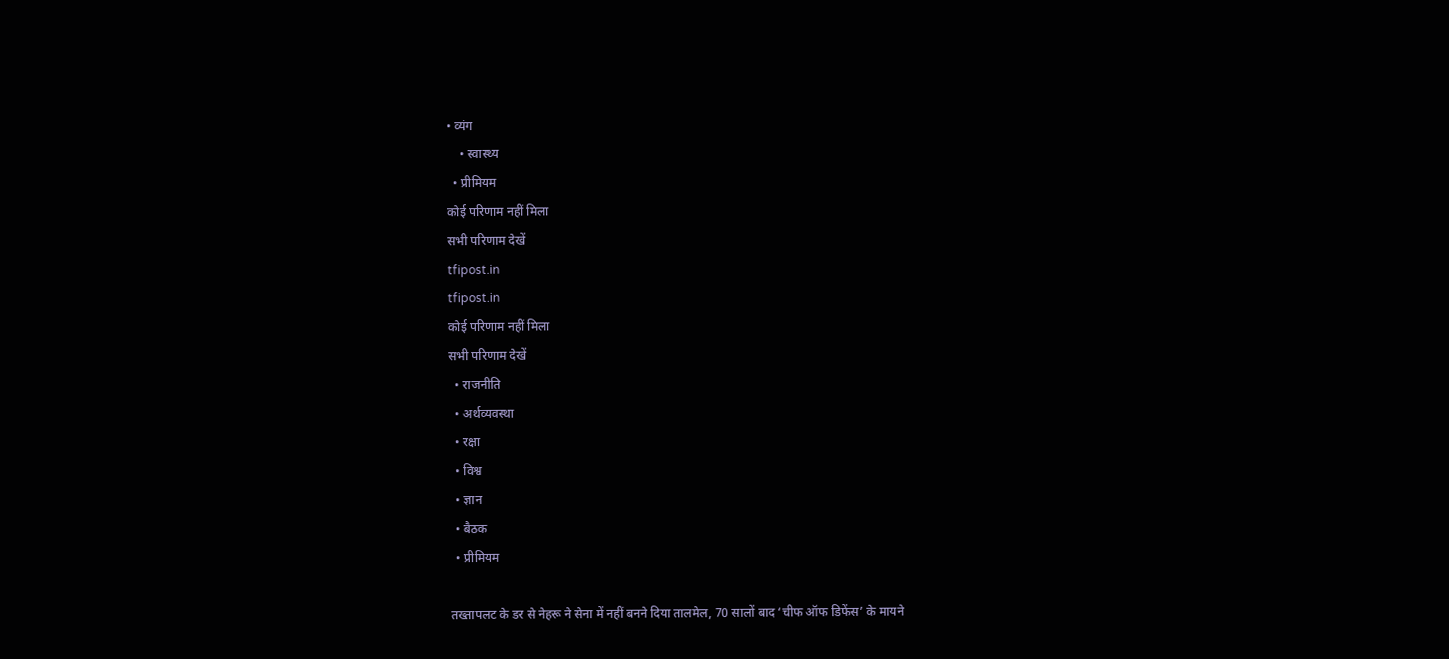• व्यंग
    • स्वास्थ्य
  • प्रीमियम
कोई परिणाम नहीं मिला
सभी परिणाम देखें
tfipost.in
tfipost.in
कोई परिणाम नहीं मिला
सभी परिणाम देखें
  • राजनीति
  • अर्थव्यवस्था
  • रक्षा
  • विश्व
  • ज्ञान
  • बैठक
  • प्रीमियम

तख्तापलट के डर से नेहरू ने सेना में नहीं बनने दिया तालमेल, 70 सालों बाद ‘चीफ ऑफ डिफेंस’ के मायने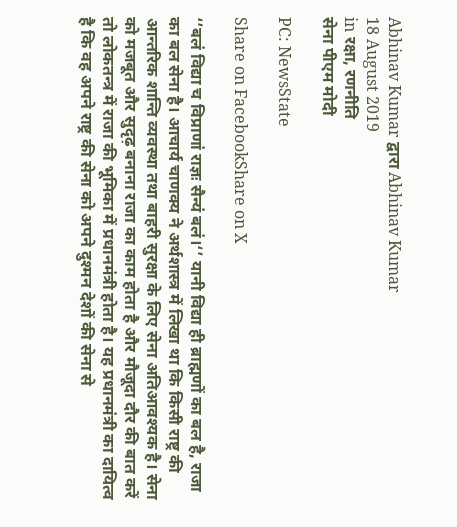Abhinav Kumar द्वारा Abhinav Kumar
18 August 2019
in रक्षा, रणनीति
सेना पीएम मोदी

PC: NewsState

Share on FacebookShare on X

‘’बलं विद्या च विप्राणां राज्ञः सैन्यं बलं।‘’ यानी विद्या ही ब्राह्मणों का बल है, राजा का बल सेना है। आचार्य चाणक्य ने अर्थशास्त्र में लिखा था कि किसी राष्ट्र की आन्तरिक शान्ति व्यवस्था तथा बाहरी सुरक्षा के लिए सेना अतिआवश्यक है। सेना को मजबूत और सुदृढ़ बनाना राजा का काम होता है और मौजूदा दौर की बात करें तो लोकतन्त्र में राजा की भूमिका में प्रधानमंत्री होता है। यह प्रधानमंत्री का दायित्व है कि वह अपने राष्ट्र की सेना को अपने दुश्मन देशों की सेना से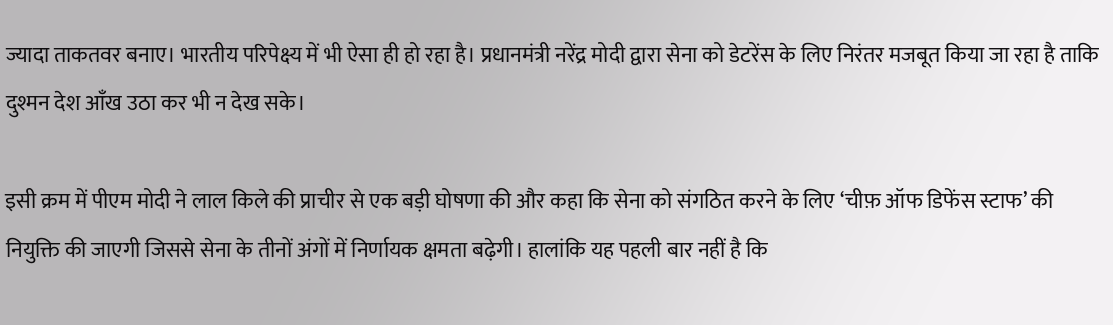ज्यादा ताकतवर बनाए। भारतीय परिपेक्ष्य में भी ऐसा ही हो रहा है। प्रधानमंत्री नरेंद्र मोदी द्वारा सेना को डेटरेंस के लिए निरंतर मजबूत किया जा रहा है ताकि दुश्मन देश आँख उठा कर भी न देख सके।

इसी क्रम में पीएम मोदी ने लाल किले की प्राचीर से एक बड़ी घोषणा की और कहा कि सेना को संगठित करने के लिए ‘चीफ़ ऑफ डिफेंस स्टाफ’ की नियुक्ति की जाएगी जिससे सेना के तीनों अंगों में निर्णायक क्षमता बढ़ेगी। हालांकि यह पहली बार नहीं है कि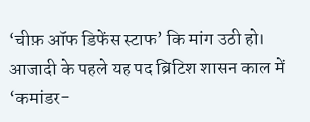‘चीफ़ ऑफ डिफेंस स्टाफ’ कि मांग उठी हो। आजादी के पहले यह पद ब्रिटिश शासन काल में ‘कमांडर-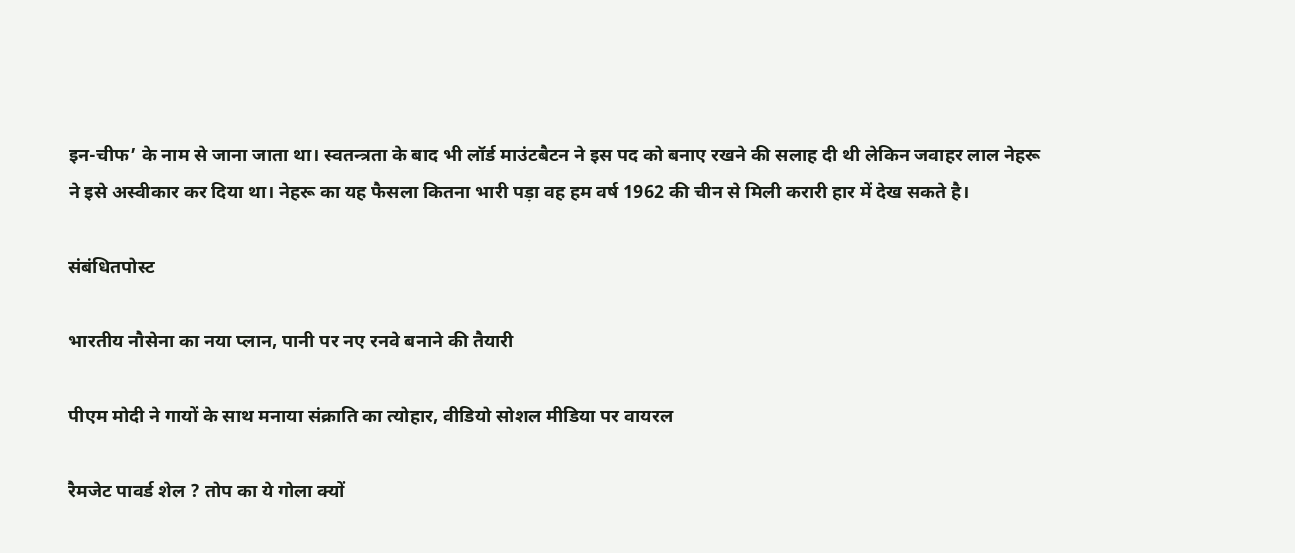इन-चीफ’ के नाम से जाना जाता था। स्वतन्त्रता के बाद भी लॉर्ड माउंटबैटन ने इस पद को बनाए रखने की सलाह दी थी लेकिन जवाहर लाल नेहरू ने इसे अस्वीकार कर दिया था। नेहरू का यह फैसला कितना भारी पड़ा वह हम वर्ष 1962 की चीन से मिली करारी हार में देख सकते है।

संबंधितपोस्ट

भारतीय नौसेना का नया प्लान, पानी पर नए रनवे बनाने की तैयारी

पीएम मोदी ने गायों के साथ मनाया संक्राति का त्योहार, वीडियो सोशल मीडिया पर वायरल

रैमजेट पावर्ड शेल ? तोप का ये गोला क्यों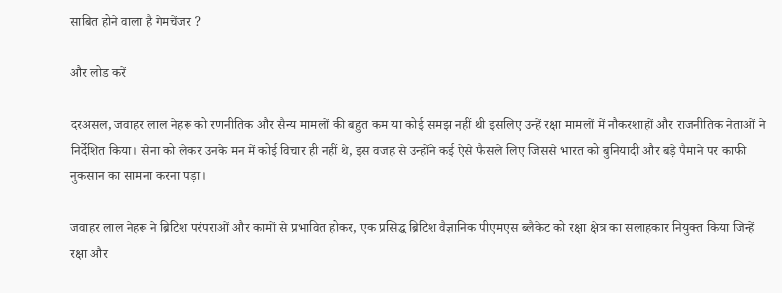साबित होने वाला है गेमचेंजर ?

और लोड करें

दरअसल, जवाहर लाल नेहरू को रणनीतिक और सैन्य मामलों की बहुत कम या कोई समझ नहीं थी इसलिए उन्हें रक्षा मामलों में नौकरशाहों और राजनीतिक नेताओं ने निर्देशित किया। सेना को लेकर उनके मन में कोई विचार ही नहीं थे, इस वजह से उन्होंने कई ऐसे फैसले लिए जिससे भारत को बुनियादी और बड़े पैमाने पर काफी नुकसान का सामना करना पड़ा।

जवाहर लाल नेहरू ने ब्रिटिश परंपराओं और कामों से प्रभावित होकर, एक प्रसिद्ध ब्रिटिश वैज्ञानिक पीएमएस ब्लैकेट को रक्षा क्षेत्र का सलाहकार नियुक्त किया जिन्हें रक्षा और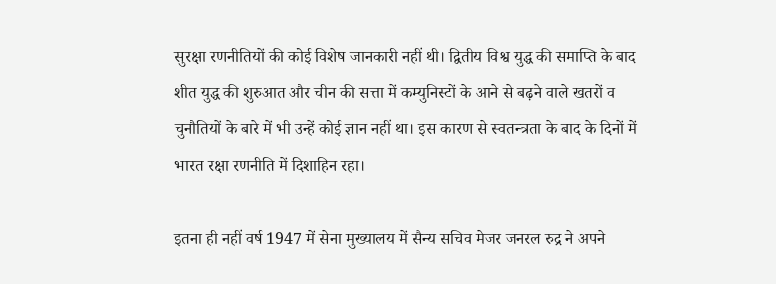सुरक्षा रणनीतियों की कोई विशेष जानकारी नहीं थी। द्वितीय विश्व युद्ध की समाप्ति के बाद शीत युद्ध की शुरुआत और चीन की सत्ता में कम्युनिस्टों के आने से बढ़ने वाले खतरों व चुनौतियों के बारे में भी उन्हें कोई ज्ञान नहीं था। इस कारण से स्वतन्त्रता के बाद के दिनों में भारत रक्षा रणनीति में दिशाहिन रहा।

इतना ही नहीं वर्ष 1947 में सेना मुख्यालय में सैन्य सचिव मेजर जनरल रुद्र ने अपने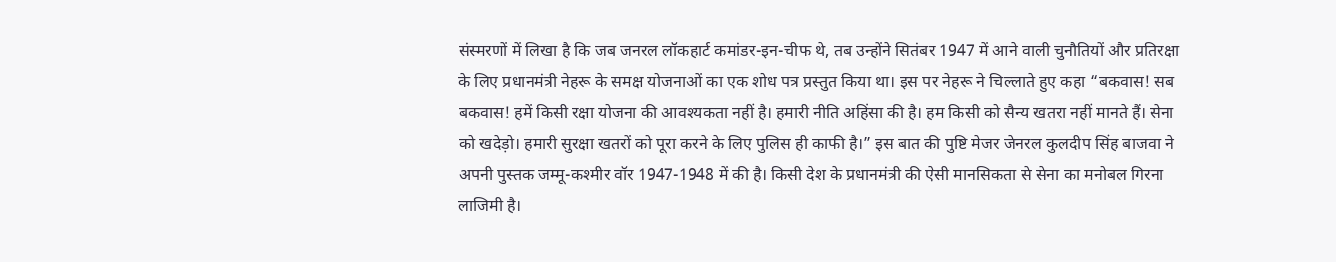संस्मरणों में लिखा है कि जब जनरल लॉकहार्ट कमांडर-इन-चीफ थे, तब उन्होंने सितंबर 1947 में आने वाली चुनौतियों और प्रतिरक्षा के लिए प्रधानमंत्री नेहरू के समक्ष योजनाओं का एक शोध पत्र प्रस्तुत किया था। इस पर नेहरू ने चिल्लाते हुए कहा “बकवास! सब बकवास! हमें किसी रक्षा योजना की आवश्यकता नहीं है। हमारी नीति अहिंसा की है। हम किसी को सैन्य खतरा नहीं मानते हैं। सेना को खदेड़ो। हमारी सुरक्षा खतरों को पूरा करने के लिए पुलिस ही काफी है।” इस बात की पुष्टि मेजर जेनरल कुलदीप सिंह बाजवा ने अपनी पुस्तक जम्मू-कश्मीर वॉर 1947-1948 में की है। किसी देश के प्रधानमंत्री की ऐसी मानसिकता से सेना का मनोबल गिरना लाजिमी है।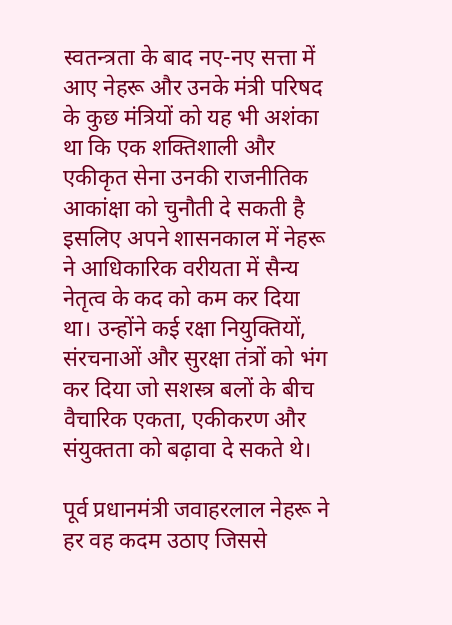स्वतन्त्रता के बाद नए-नए सत्ता में आए नेहरू और उनके मंत्री परिषद के कुछ मंत्रियों को यह भी अशंका था कि एक शक्तिशाली और एकीकृत सेना उनकी राजनीतिक आकांक्षा को चुनौती दे सकती है इसलिए अपने शासनकाल में नेहरू ने आधिकारिक वरीयता में सैन्य नेतृत्व के कद को कम कर दिया था। उन्होंने कई रक्षा नियुक्तियों, संरचनाओं और सुरक्षा तंत्रों को भंग कर दिया जो सशस्त्र बलों के बीच वैचारिक एकता, एकीकरण और संयुक्तता को बढ़ावा दे सकते थे।

पूर्व प्रधानमंत्री जवाहरलाल नेहरू ने हर वह कदम उठाए जिससे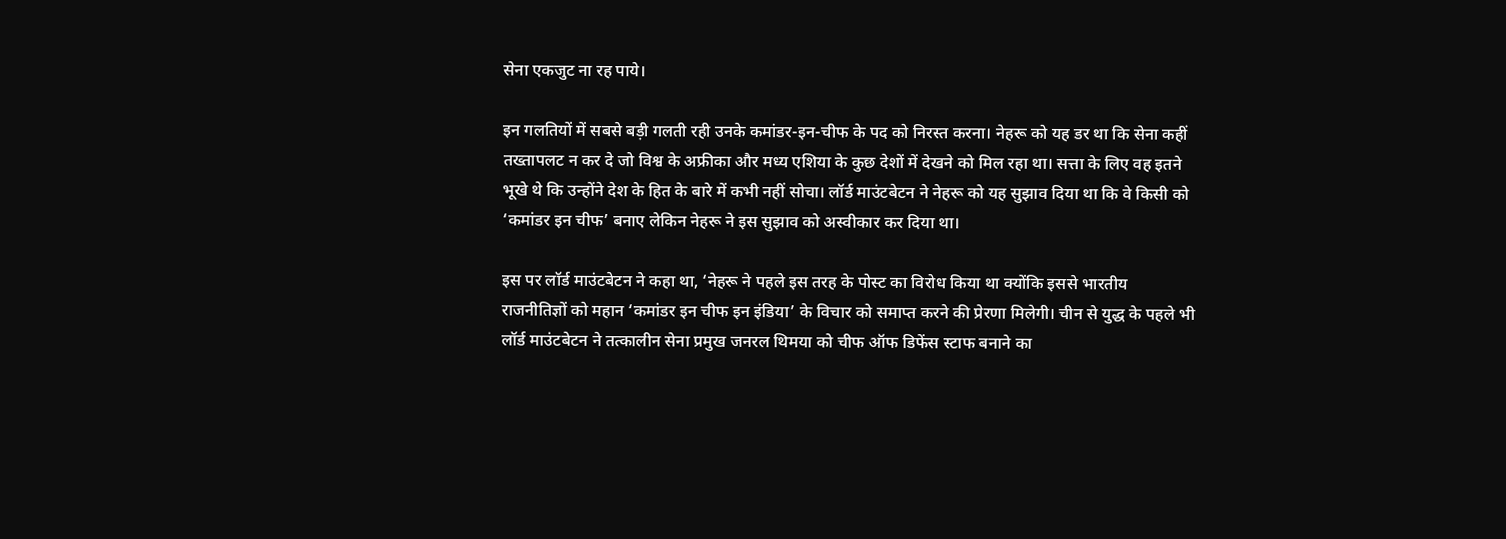सेना एकजुट ना रह पाये।

इन गलतियों में सबसे बड़ी गलती रही उनके कमांडर-इन-चीफ के पद को निरस्त करना। नेहरू को यह डर था कि सेना कहीं तख्तापलट न कर दे जो विश्व के अफ्रीका और मध्य एशिया के कुछ देशों में देखने को मिल रहा था। सत्ता के लिए वह इतने भूखे थे कि उन्होंने देश के हित के बारे में कभी नहीं सोचा। लॉर्ड माउंटबेटन ने नेहरू को यह सुझाव दिया था कि वे किसी को ‘कमांडर इन चीफ’ बनाए लेकिन नेहरू ने इस सुझाव को अस्वीकार कर दिया था।

इस पर लॉर्ड माउंटबेटन ने कहा था, ‘नेहरू ने पहले इस तरह के पोस्ट का विरोध किया था क्योंकि इससे भारतीय राजनीतिज्ञों को महान ‘कमांडर इन चीफ इन इंडिया’ के विचार को समाप्त करने की प्रेरणा मिलेगी। चीन से युद्ध के पहले भी लॉर्ड माउंटबेटन ने तत्कालीन सेना प्रमुख जनरल थिमया को चीफ ऑफ डिफेंस स्टाफ बनाने का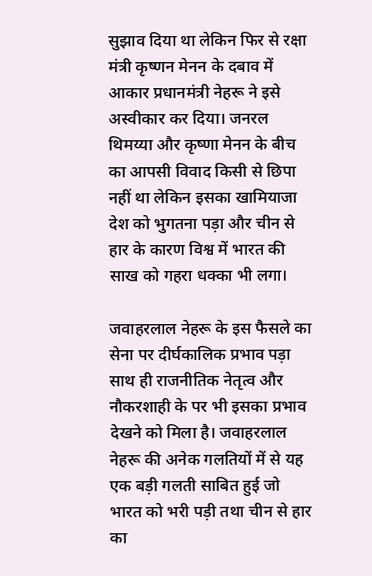सुझाव दिया था लेकिन फिर से रक्षा मंत्री कृष्णन मेनन के दबाव में आकार प्रधानमंत्री नेहरू ने इसे अस्वीकार कर दिया। जनरल थिमय्या और कृष्णा मेनन के बीच का आपसी विवाद किसी से छिपा नहीं था लेकिन इसका खामियाजा देश को भुगतना पड़ा और चीन से हार के कारण विश्व में भारत की साख को गहरा धक्का भी लगा।

जवाहरलाल नेहरू के इस फैसले का सेना पर दीर्घकालिक प्रभाव पड़ा साथ ही राजनीतिक नेतृत्व और नौकरशाही के पर भी इसका प्रभाव देखने को मिला है। जवाहरलाल नेहरू की अनेक गलतियों में से यह एक बड़ी गलती साबित हुई जो भारत को भरी पड़ी तथा चीन से हार का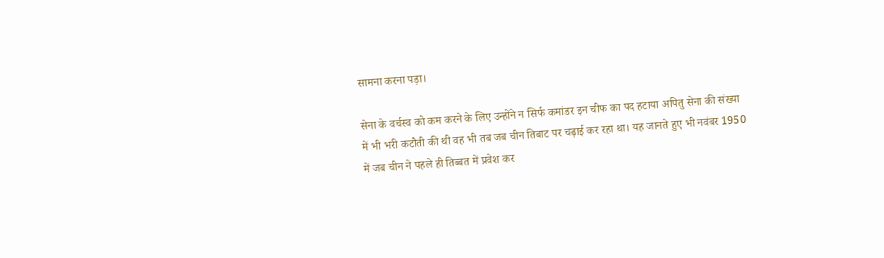सामना करना पड़ा।

सेना के वर्चस्व को कम करने के लिए उन्होंने न सिर्फ कमांडर इन चीफ का पद हटाया अपितु सेना की संख्या में भी भरी कटौती की थी वह भी तब जब चीन तिबाट पर चढ़ाई कर रहा था। यह जानते हुए भी नवंबर 1950 में जब चीन ने पहले ही तिब्बत में प्रवेश कर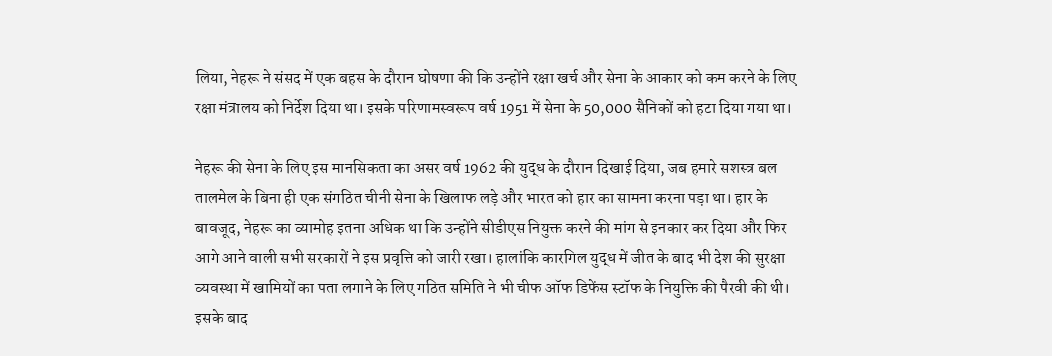लिया, नेहरू ने संसद में एक बहस के दौरान घोषणा की कि उन्होंने रक्षा खर्च और सेना के आकार को कम करने के लिए रक्षा मंत्रालय को निर्देश दिया था। इसके परिणामस्वरूप वर्ष 1951 में सेना के 50,000 सैनिकों को हटा दिया गया था।

नेहरू की सेना के लिए इस मानसिकता का असर वर्ष 1962 की युद्ध के दौरान दिखाई दिया, जब हमारे सशस्त्र बल तालमेल के बिना ही एक संगठित चीनी सेना के खिलाफ लड़े और भारत को हार का सामना करना पड़ा था। हार के बावजूद, नेहरू का व्यामोह इतना अधिक था कि उन्होंने सीडीएस नियुक्त करने की मांग से इनकार कर दिया और फिर आगे आने वाली सभी सरकारों ने इस प्रवृत्ति को जारी रखा। हालांकि कारगिल युद्ध में जीत के बाद भी देश की सुरक्षा व्यवस्था में खामियों का पता लगाने के लिए गठित समिति ने भी चीफ ऑफ डिफेंस स्टॉफ के नियुक्ति की पैरवी की थी। इसके बाद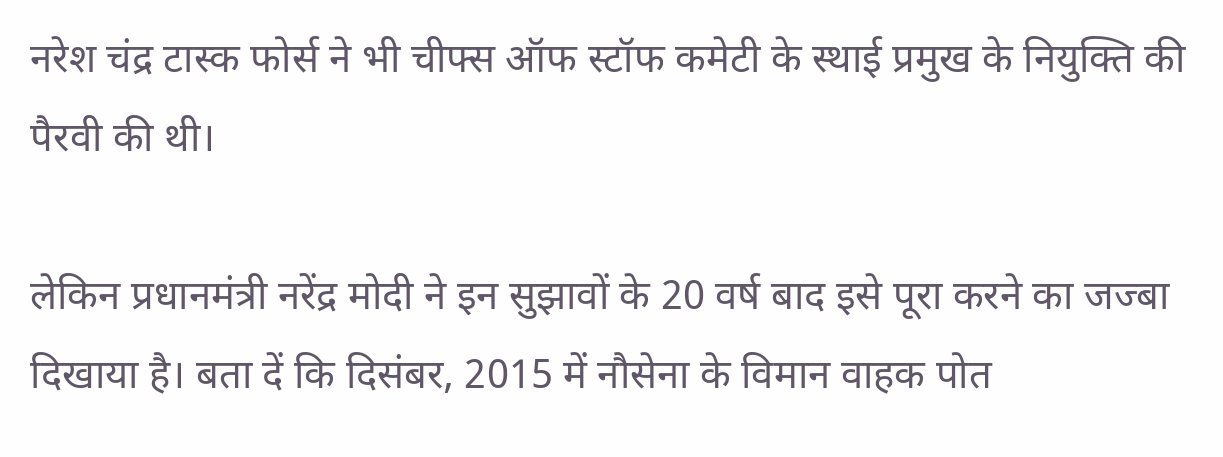नरेश चंद्र टास्क फोर्स ने भी चीफ्स ऑफ स्टॉफ कमेटी के स्थाई प्रमुख के नियुक्ति की पैरवी की थी।

लेकिन प्रधानमंत्री नरेंद्र मोदी ने इन सुझावों के 20 वर्ष बाद इसे पूरा करने का जज्बा दिखाया है। बता दें कि दिसंबर, 2015 में नौसेना के विमान वाहक पोत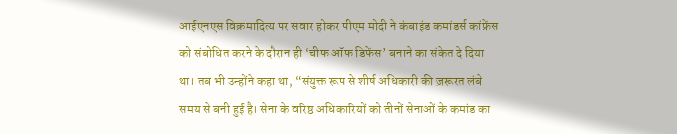आईएनएस विक्रमादित्य पर सवार होकर पीएम मोदी ने कंबाइंड कमांडर्स कांफ्रेंस को संबोधित करने के दौरान ही ‘चीफ ऑफ डिफेंस’ बनाने का संकेत दे दिया था। तब भी उन्होंने कहा था, “संयुक्त रूप से शीर्ष अधिकारी की ज़रूरत लंबे समय से बनी हुई है। सेना के वरिष्ठ अधिकारियों को तीनों सेनाओं के कमांड का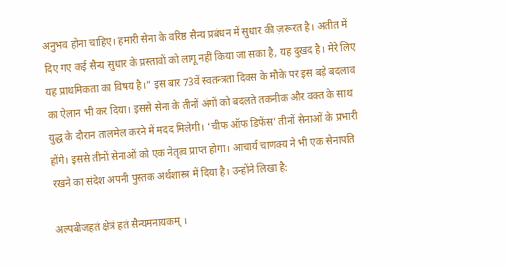अनुभव होना चाहिए। हमारी सेना के वरिष्ठ सैन्य प्रबंधन में सुधार की ज़रूरत है। अतीत में दिए गए कई सैन्य सुधार के प्रस्तावों को लागू नहीं किया जा सका है, यह दुखद है। मेरे लिए यह प्राथमिकता का विषय है।” इस बार 73वें स्वतन्त्रता दिवस के मौके पर इस बड़े बदलाव का ऐलान भी कर दिया। इससे सेना के तीनों अंगों को बदलते तकनीक और वक्त के साथ युद्ध के दौरान तालमेल करने में मदद मिलेगी। ‘चीफ ऑफ डिफेंस’ तीनों सेनाओं के प्रभारी होंगे। इससे तीनों सेनाओं को एक नेतृत्व प्राप्त होगा। आचार्य चाणक्य ने भी एक सेनापति रखने का संदेश अपनी पुस्तक अर्थशास्त्र में दिया है। उन्होंने लिखा है:

अल्पबीजहतं क्षेत्रं हतं सैन्यमनायकम् ।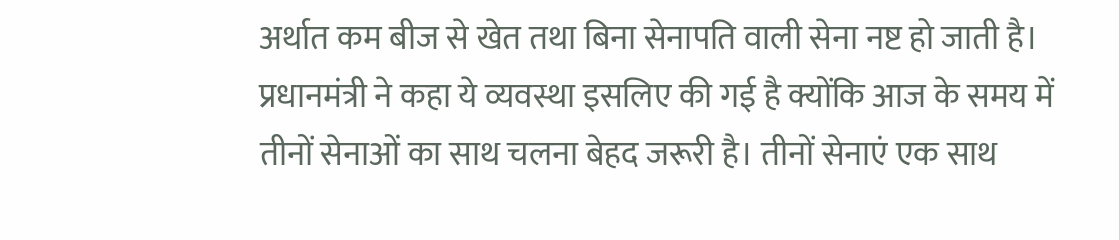अर्थात कम बीज से खेत तथा बिना सेनापति वाली सेना नष्ट हो जाती है। प्रधानमंत्री ने कहा ये व्यवस्था इसलिए की गई है क्योंकि आज के समय में तीनों सेनाओं का साथ चलना बेहद जरूरी है। तीनों सेनाएं एक साथ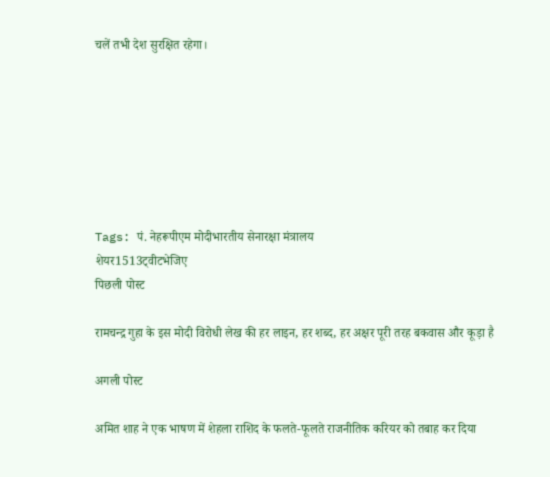चलें तभी देश सुरक्षित रहेगा।







Tags: पं. नेहरूपीएम मोदीभारतीय सेनारक्षा मंत्रालय
शेयर1513ट्वीटभेजिए
पिछली पोस्ट

रामचन्द्र गुहा के इस मोदी विरोधी लेख की हर लाइन, हर शब्द, हर अक्षर पूरी तरह बकवास और कूड़ा है

अगली पोस्ट

अमित शाह ने एक भाषण में शेहला राशिद के फलते-फूलते राजनीतिक करियर को तबाह कर दिया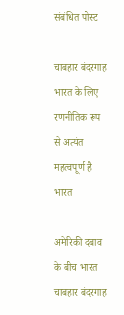संबंधित पोस्ट

चाबहार बंदरगाह भारत के लिए रणनीतिक रूप से अत्यंत महत्वपूर्ण है
भारत

अमेरिकी दबाव के बीच भारत चाबहार बंदरगाह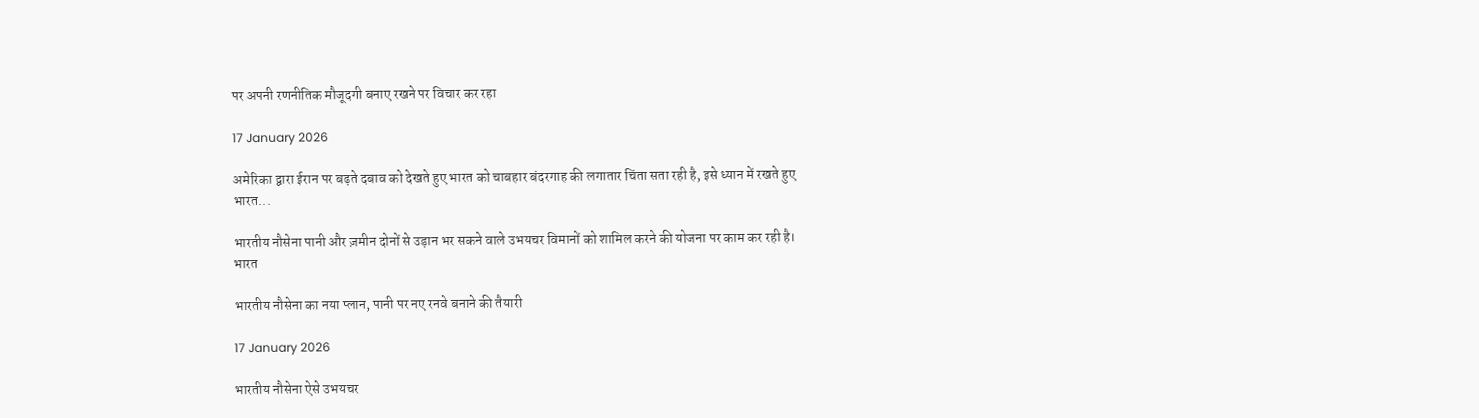पर अपनी रणनीतिक मौजूदगी बनाए रखने पर विचार कर रहा

17 January 2026

अमेरिका द्वारा ईरान पर बढ़ते दबाव को देखते हुए भारत को चाबहार बंदरगाह की लगातार चिंता सता रही है, इसे ध्यान में रखते हुए भारत...

भारतीय नौसेना पानी और ज़मीन दोनों से उड़ान भर सकने वाले उभयचर विमानों को शामिल करने की योजना पर काम कर रही है।
भारत

भारतीय नौसेना का नया प्लान, पानी पर नए रनवे बनाने की तैयारी

17 January 2026

भारतीय नौसेना ऐसे उभयचर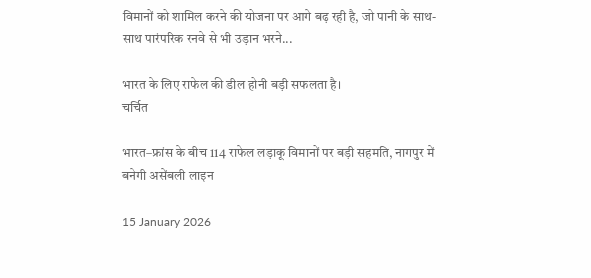विमानों को शामिल करने की योजना पर आगे बढ़ रही है, जो पानी के साथ-साथ पारंपरिक रनवे से भी उड़ान भरने...

भारत के लिए राफेल की डील होनी बड़ी सफलता है।
चर्चित

भारत–फ्रांस के बीच 114 राफेल लड़ाकू विमानों पर बड़ी सहमति, नागपुर में बनेगी असेंबली लाइन

15 January 2026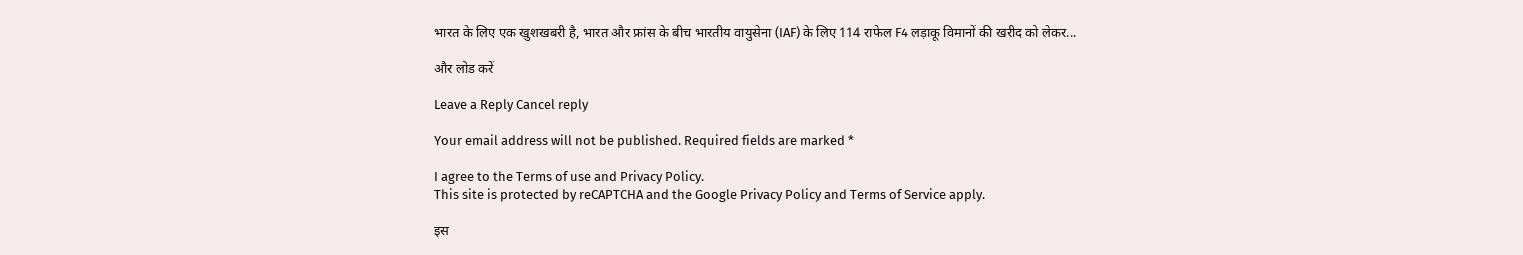भारत के लिए एक खुशखबरी है, भारत और फ्रांस के बीच भारतीय वायुसेना (IAF) के लिए 114 राफेल F4 लड़ाकू विमानों की खरीद को लेकर...

और लोड करें

Leave a Reply Cancel reply

Your email address will not be published. Required fields are marked *

I agree to the Terms of use and Privacy Policy.
This site is protected by reCAPTCHA and the Google Privacy Policy and Terms of Service apply.

इस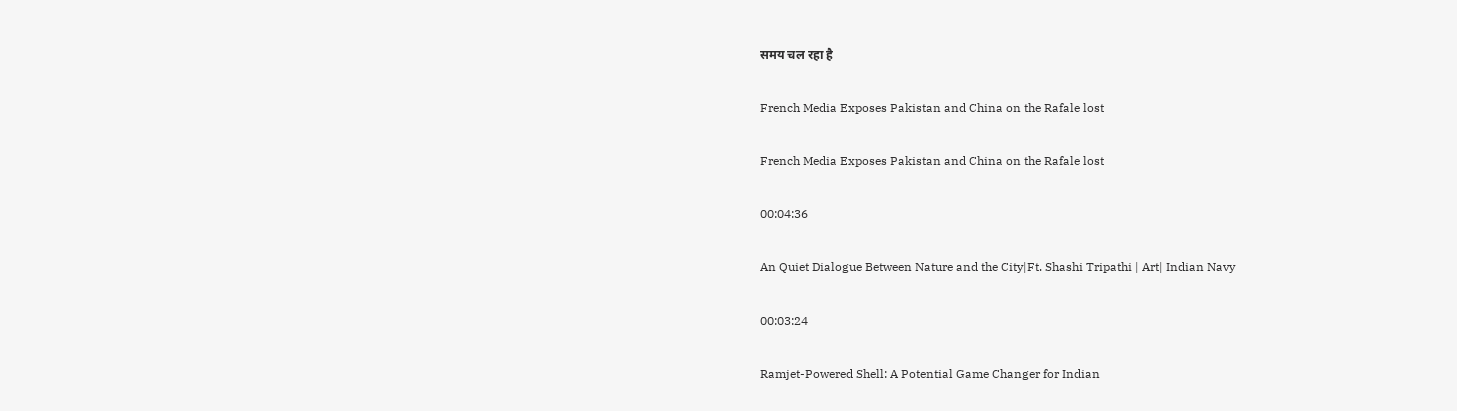समय चल रहा है

French Media Exposes Pakistan and China on the Rafale lost

French Media Exposes Pakistan and China on the Rafale lost

00:04:36

An Quiet Dialogue Between Nature and the City|Ft. Shashi Tripathi | Art| Indian Navy

00:03:24

Ramjet-Powered Shell: A Potential Game Changer for Indian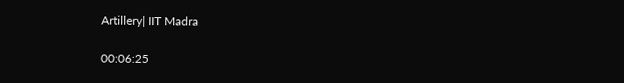Artillery| IIT Madra

00:06:25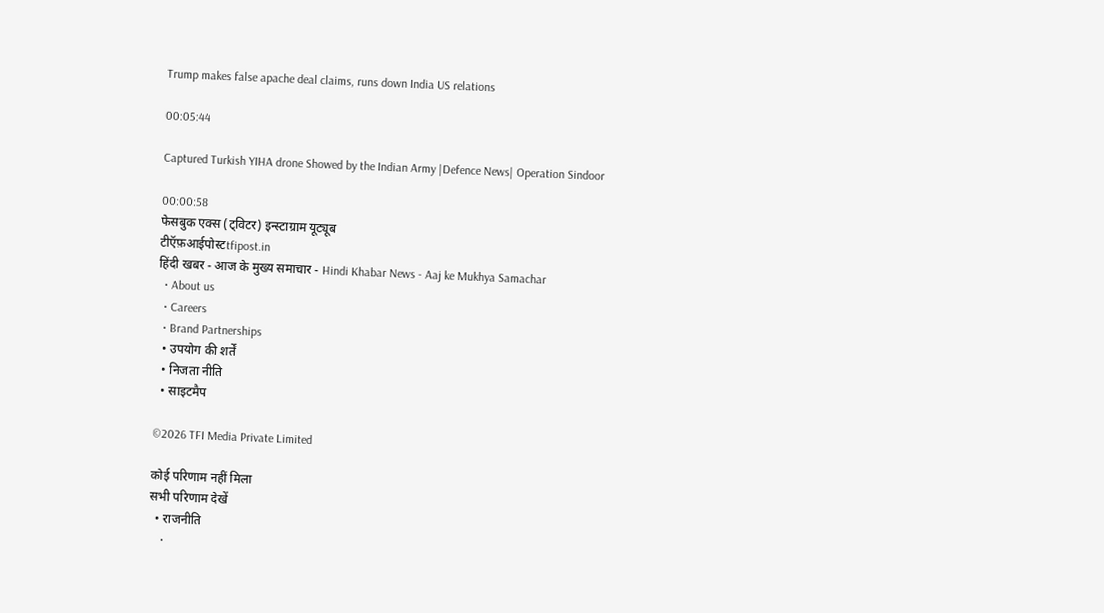Trump makes false apache deal claims, runs down India US relations

00:05:44

Captured Turkish YIHA drone Showed by the Indian Army |Defence News| Operation Sindoor

00:00:58
फेसबुक एक्स (ट्विटर) इन्स्टाग्राम यूट्यूब
टीऍफ़आईपोस्टtfipost.in
हिंदी खबर - आज के मुख्य समाचार - Hindi Khabar News - Aaj ke Mukhya Samachar
  • About us
  • Careers
  • Brand Partnerships
  • उपयोग की शर्तें
  • निजता नीति
  • साइटमैप

©2026 TFI Media Private Limited

कोई परिणाम नहीं मिला
सभी परिणाम देखें
  • राजनीति
    •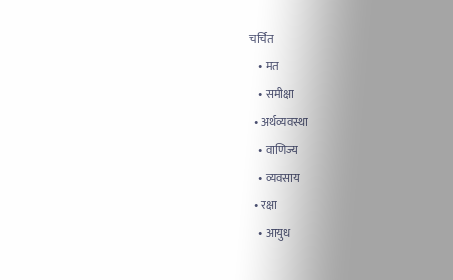चर्चित
    • मत
    • समीक्षा
  • अर्थव्यवस्था
    • वाणिज्य
    • व्यवसाय
  • रक्षा
    • आयुध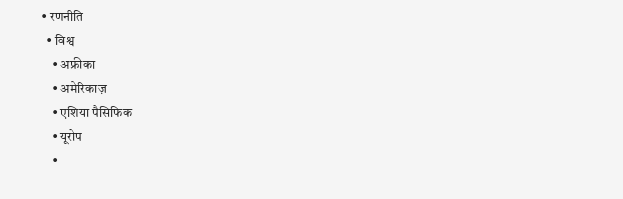• रणनीति
  • विश्व
    • अफ्रीका
    • अमेरिकाज़
    • एशिया पैसिफिक
    • यूरोप
    •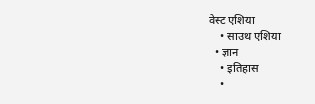वेस्ट एशिया
    • साउथ एशिया
  • ज्ञान
    • इतिहास
    •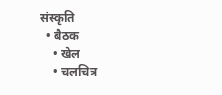संस्कृति
  • बैठक
    • खेल
    • चलचित्र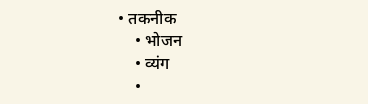• तकनीक
    • भोजन
    • व्यंग
    •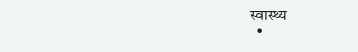स्वास्थ्य
  •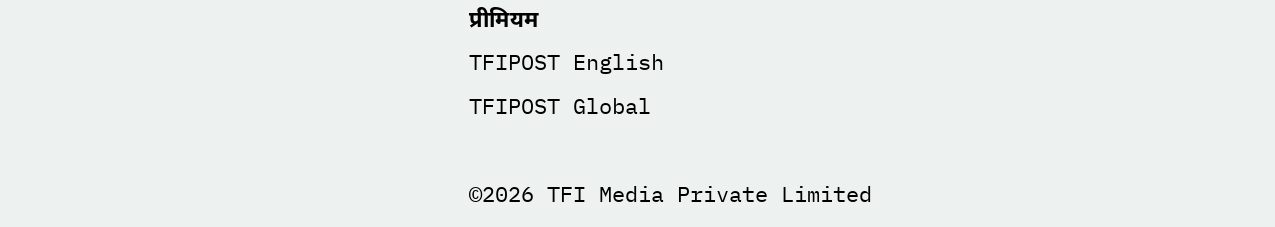प्रीमियम
TFIPOST English
TFIPOST Global

©2026 TFI Media Private Limited